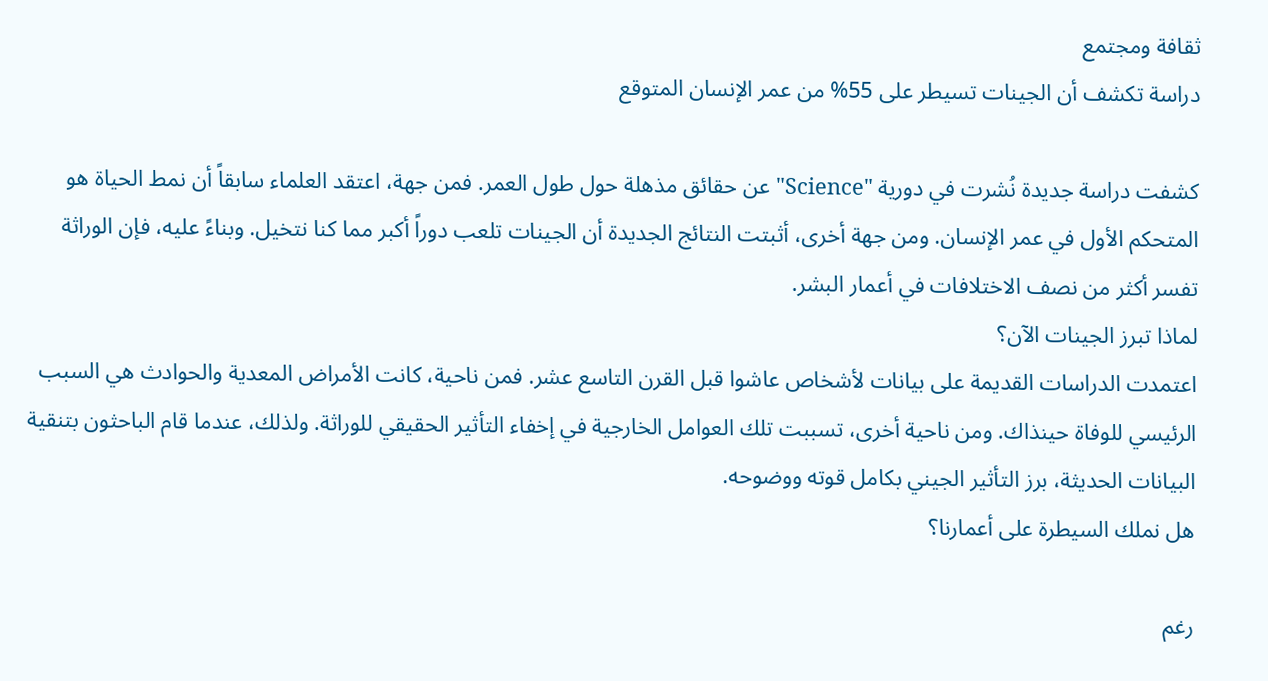ثقافة ومجتمع
دراسة تكشف أن الجينات تسيطر على 55% من عمر الإنسان المتوقع

كشفت دراسة جديدة نُشرت في دورية "Science" عن حقائق مذهلة حول طول العمر. فمن جهة، اعتقد العلماء سابقاً أن نمط الحياة هو المتحكم الأول في عمر الإنسان. ومن جهة أخرى، أثبتت النتائج الجديدة أن الجينات تلعب دوراً أكبر مما كنا نتخيل. وبناءً عليه، فإن الوراثة تفسر أكثر من نصف الاختلافات في أعمار البشر.
لماذا تبرز الجينات الآن؟
اعتمدت الدراسات القديمة على بيانات لأشخاص عاشوا قبل القرن التاسع عشر. فمن ناحية، كانت الأمراض المعدية والحوادث هي السبب الرئيسي للوفاة حينذاك. ومن ناحية أخرى، تسببت تلك العوامل الخارجية في إخفاء التأثير الحقيقي للوراثة. ولذلك، عندما قام الباحثون بتنقية البيانات الحديثة، برز التأثير الجيني بكامل قوته ووضوحه.
هل نملك السيطرة على أعمارنا؟

رغم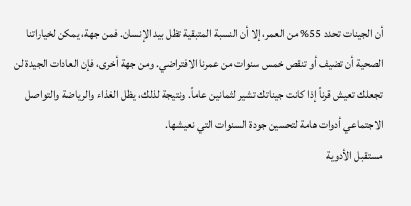أن الجينات تحدد 55% من العمر، إلا أن النسبة المتبقية تظل بيد الإنسان. فمن جهة، يمكن لخياراتنا الصحية أن تضيف أو تنقص خمس سنوات من عمرنا الافتراضي. ومن جهة أخرى، فإن العادات الجيدة لن تجعلك تعيش قرناً إذا كانت جيناتك تشير لثمانين عاماً. ونتيجة لذلك، يظل الغذاء والرياضة والتواصل الاجتماعي أدوات هامة لتحسين جودة السنوات التي نعيشها.
مستقبل الأدوية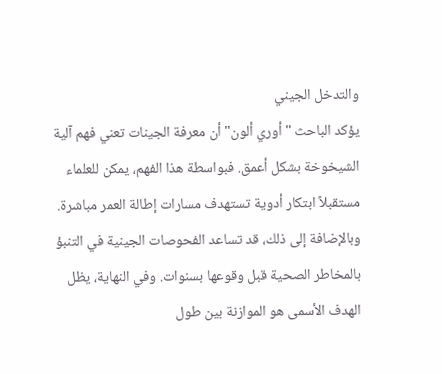والتدخل الجيني
يؤكد الباحث "أوري ألون" أن معرفة الجينات تعني فهم آلية الشيخوخة بشكل أعمق. فبواسطة هذا الفهم، يمكن للعلماء مستقبلاً ابتكار أدوية تستهدف مسارات إطالة العمر مباشرة. وبالإضافة إلى ذلك، قد تساعد الفحوصات الجينية في التنبؤ بالمخاطر الصحية قبل وقوعها بسنوات. وفي النهاية، يظل الهدف الأسمى هو الموازنة بين طول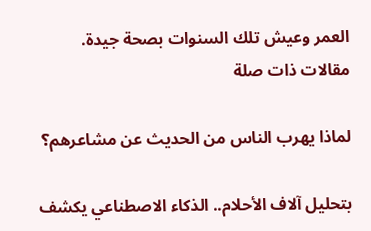العمر وعيش تلك السنوات بصحة جيدة.
مقالات ذات صلة

لماذا يهرب الناس من الحديث عن مشاعرهم؟

بتحليل آلاف الأحلام.. الذكاء الاصطناعي يكشف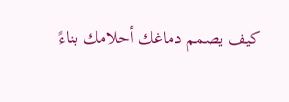كيف يصمم دماغك أحلامك بناءً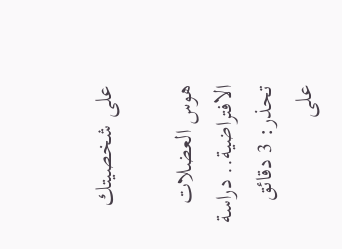على شخصيتك

هوس العضلات الافتراضية.. دراسة تحذر: 3 دقائق على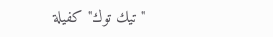"تيك توك" كفيلة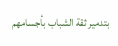بتدمير ثقة الشباب بأجسامهم